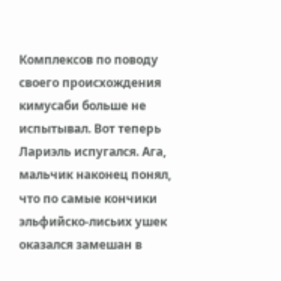Комплексов по поводу своего происхождения кимусаби больше не испытывал. Вот теперь Лариэль испугался. Ага, мальчик наконец понял, что по самые кончики эльфийско-лисьих ушек оказался замешан в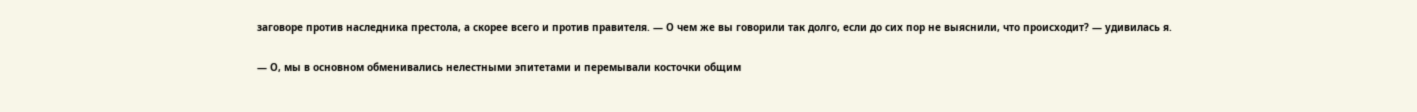заговоре против наследника престола, а скорее всего и против правителя. — О чем же вы говорили так долго, если до сих пор не выяснили, что происходит? — удивилась я.

— О, мы в основном обменивались нелестными эпитетами и перемывали косточки общим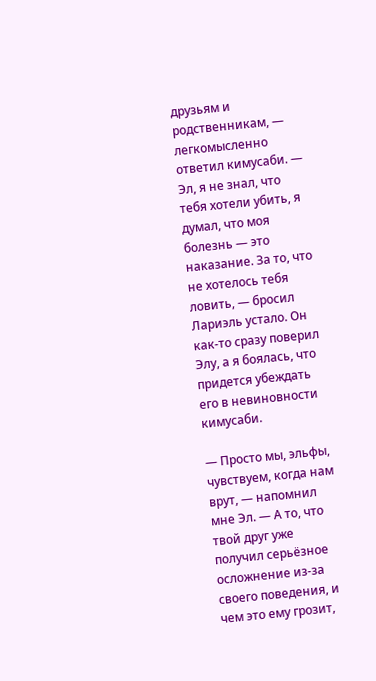друзьям и родственникам, — легкомысленно ответил кимусаби. — Эл, я не знал, что тебя хотели убить, я думал, что моя болезнь — это наказание. За то, что не хотелось тебя ловить, — бросил Лариэль устало. Он как-то сразу поверил Элу, а я боялась, что придется убеждать его в невиновности кимусаби.

— Просто мы, эльфы, чувствуем, когда нам врут, — напомнил мне Эл. — А то, что твой друг уже получил серьёзное осложнение из-за своего поведения, и чем это ему грозит,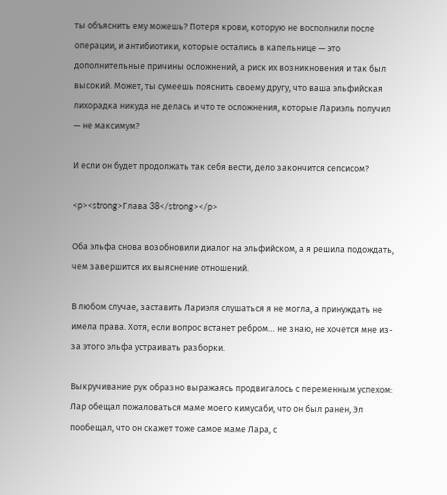ты объяснить ему можешь? Потеря крови, которую не восполнили после операции, и антибиотики, которые остались в капельнице — это дополнительные причины осложнений, а риск их возникновения и так был высокий. Может, ты сумеешь пояснить своему другу, что ваша эльфийская лихорадка никуда не делась и что те осложнения, которые Лариэль получил — не максимум?

И если он будет продолжать так себя вести, дело закончится сепсисом?

<p><strong>Глава 38</strong></p>

Оба эльфа снова возобновили диалог на эльфийском, а я решила подождать, чем завершится их выяснение отношений.

В любом случае, заставить Лариэля слушаться я не могла, а принуждать не имела права. Хотя, если вопрос встанет ребром… не знаю, не хочется мне из-за этого эльфа устраивать разборки.

Выкручивание рук образно выражаясь продвигалось с переменным успехом: Лар обещал пожаловаться маме моего кимусаби, что он был ранен, Эл пообещал, что он скажет тоже самое маме Лара, с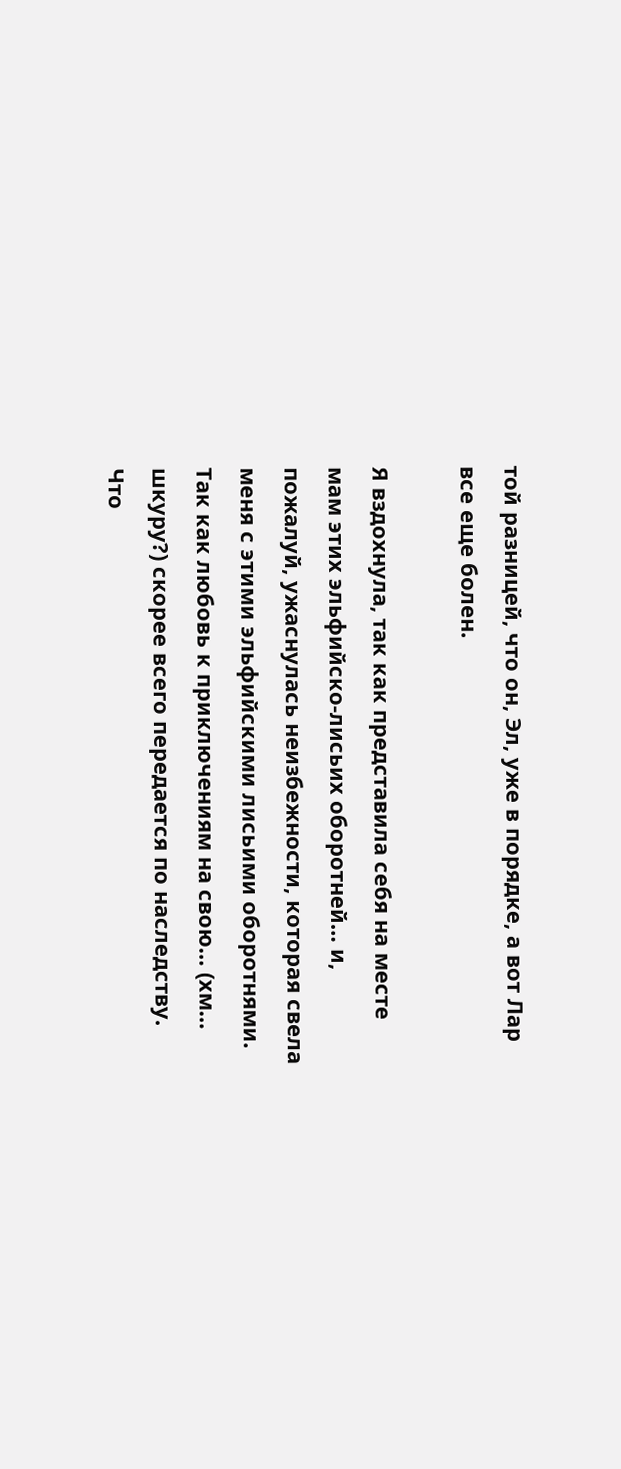той разницей, что он, Эл, уже в порядке, а вот Лар все еще болен.

Я вздохнула, так как представила себя на месте мам этих эльфийско-лисьих оборотней… и, пожалуй, ужаснулась неизбежности, которая свела меня с этими эльфийскими лисьими оборотнями. Так как любовь к приключениям на свою… (хм… шкуру?) скорее всего передается по наследству. Что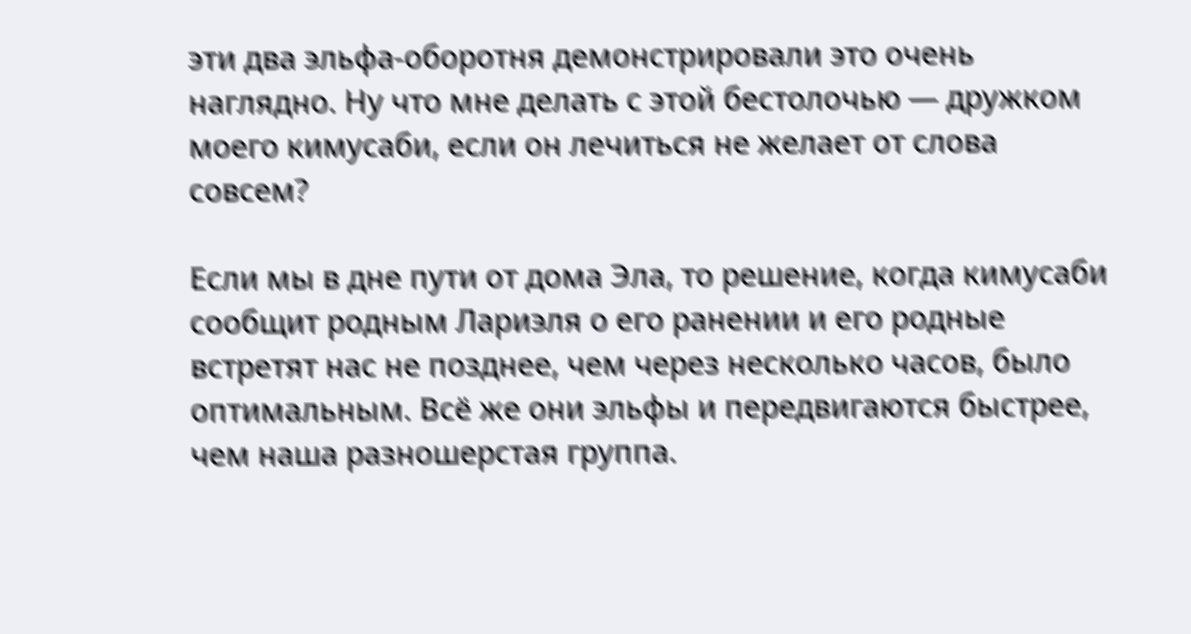эти два эльфа-оборотня демонстрировали это очень наглядно. Ну что мне делать с этой бестолочью — дружком моего кимусаби, если он лечиться не желает от слова совсем?

Если мы в дне пути от дома Эла, то решение, когда кимусаби сообщит родным Лариэля о его ранении и его родные встретят нас не позднее, чем через несколько часов, было оптимальным. Всё же они эльфы и передвигаются быстрее, чем наша разношерстая группа.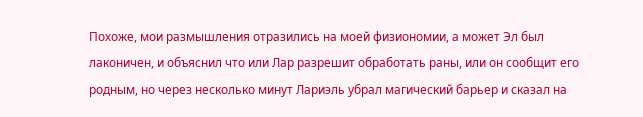Похоже, мои размышления отразились на моей физиономии, а может Эл был лаконичен, и объяснил что или Лар разрешит обработать раны, или он сообщит его родным, но через несколько минут Лариэль убрал магический барьер и сказал на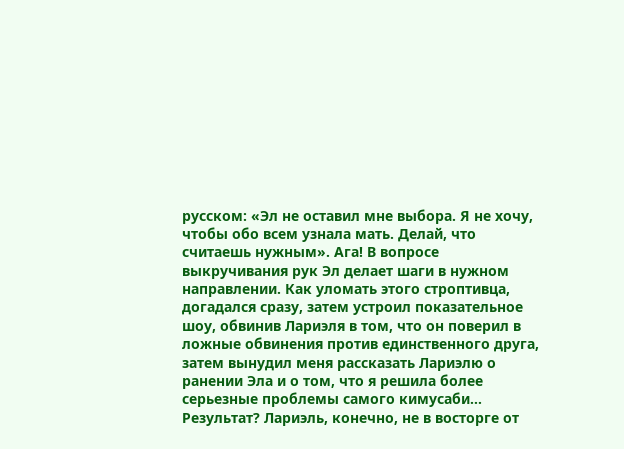русском: «Эл не оставил мне выбора. Я не хочу, чтобы обо всем узнала мать. Делай, что считаешь нужным». Ага! В вопросе выкручивания рук Эл делает шаги в нужном направлении. Как уломать этого строптивца, догадался сразу, затем устроил показательное шоу, обвинив Лариэля в том, что он поверил в ложные обвинения против единственного друга, затем вынудил меня рассказать Лариэлю о ранении Эла и о том, что я решила более серьезные проблемы самого кимусаби… Результат? Лариэль, конечно, не в восторге от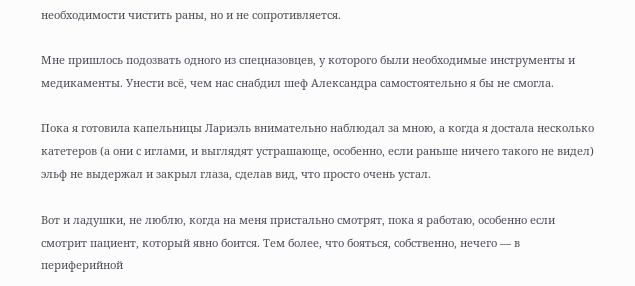необходимости чистить раны, но и не сопротивляется.

Мне пришлось подозвать одного из спецназовцев, у которого были необходимые инструменты и медикаменты. Унести всё, чем нас снабдил шеф Александра самостоятельно я бы не смогла.

Пока я готовила капельницы Лариэль внимательно наблюдал за мною, а когда я достала несколько катетеров (а они с иглами, и выглядят устрашающе, особенно, если раньше ничего такого не видел) эльф не выдержал и закрыл глаза, сделав вид, что просто очень устал.

Вот и ладушки, не люблю, когда на меня пристально смотрят, пока я работаю, особенно если смотрит пациент, который явно боится. Тем более, что бояться, собственно, нечего — в периферийной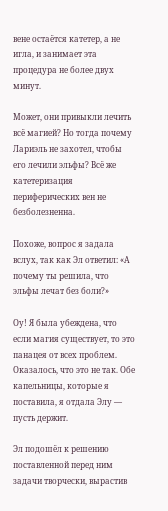вене остаётся катетер, а не игла, и занимает эта процедура не более двух минут.

Может, они привыкли лечить всё магией? Но тогда почему Лариэль не захотел, чтобы его лечили эльфы? Всё же катетеризация периферических вен не безболезненна.

Похоже, вопрос я задала вслух, так как Эл ответил: «А почему ты решила, что эльфы лечат без боли?»

Оу! Я была убеждена, что если магия существует, то это панацея от всех проблем. Оказалось, что это не так. Обе капельницы, которые я поставила, я отдала Элу — пусть держит.

Эл подошёл к решению поставленной перед ним задачи творчески, вырастив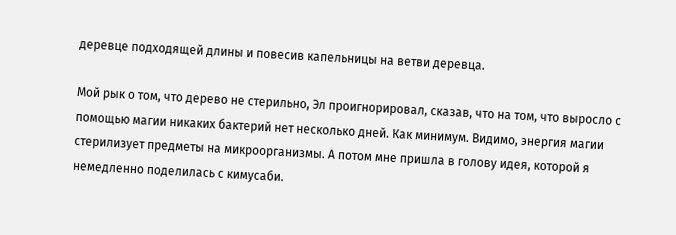деревце подходящей длины и повесив капельницы на ветви деревца.

Мой рык о том, что дерево не стерильно, Эл проигнорировал, сказав, что на том, что выросло с помощью магии никаких бактерий нет несколько дней. Как минимум. Видимо, энергия магии стерилизует предметы на микроорганизмы. А потом мне пришла в голову идея, которой я немедленно поделилась с кимусаби.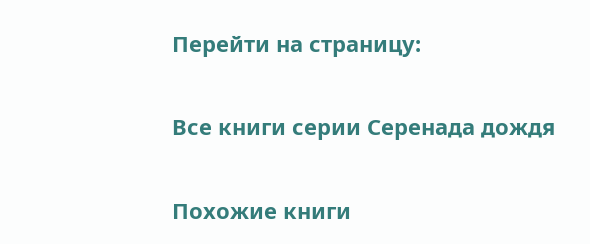Перейти на страницу:

Все книги серии Серенада дождя

Похожие книги